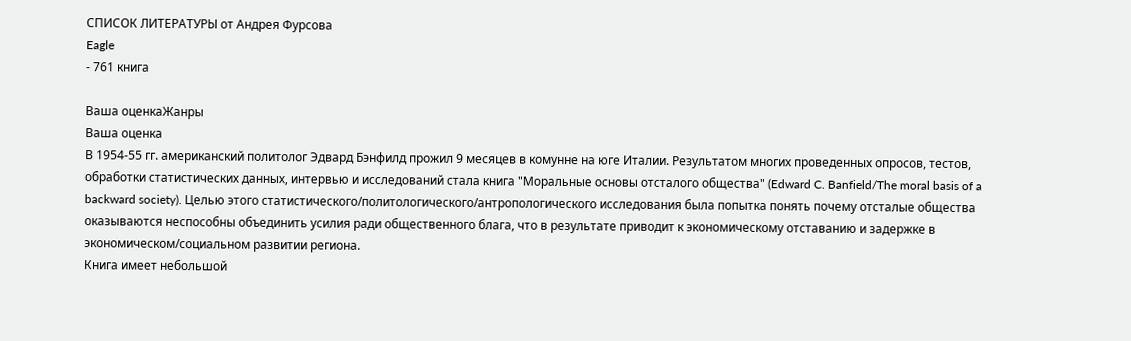СПИСОК ЛИТЕРАТУРЫ от Андрея Фурсова
Eagle
- 761 книга

Ваша оценкаЖанры
Ваша оценка
В 1954-55 гг. американский политолог Эдвард Бэнфилд прожил 9 месяцев в комунне на юге Италии. Результатом многих проведенных опросов, тестов, обработки статистических данных, интервью и исследований стала книга "Моральные основы отсталого общества" (Edward C. Banfield/The moral basis of a backward society). Целью этого статистического/политологического/антропологического исследования была попытка понять почему отсталые общества оказываются неспособны объединить усилия ради общественного блага, что в результате приводит к экономическому отставанию и задержке в экономическом/социальном развитии региона.
Книга имеет небольшой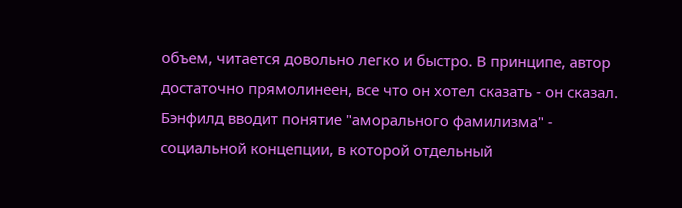объем, читается довольно легко и быстро. В принципе, автор достаточно прямолинеен, все что он хотел сказать - он сказал. Бэнфилд вводит понятие "аморального фамилизма" - социальной концепции, в которой отдельный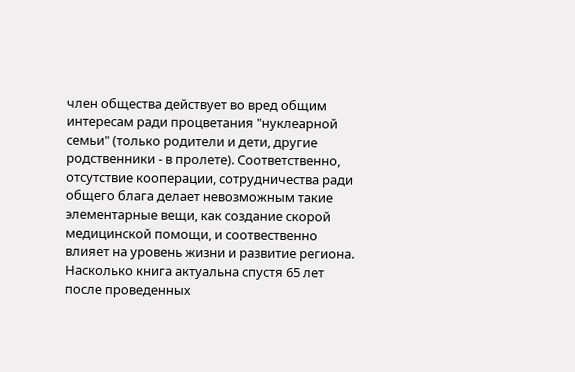член общества действует во вред общим интересам ради процветания "нуклеарной семьи" (только родители и дети, другие родственники - в пролете). Соответственно, отсутствие кооперации, сотрудничества ради общего блага делает невозможным такие элементарные вещи, как создание скорой медицинской помощи, и соотвественно влияет на уровень жизни и развитие региона.
Насколько книга актуальна спустя 65 лет после проведенных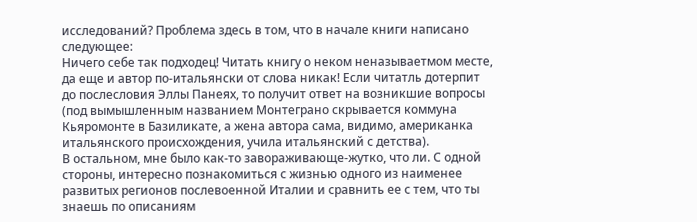исследований? Проблема здесь в том, что в начале книги написано следующее:
Ничего себе так подходец! Читать книгу о неком неназываетмом месте, да еще и автор по-итальянски от слова никак! Если читатль дотерпит до послесловия Эллы Панеях, то получит ответ на возникшие вопросы (под вымышленным названием Монтеграно скрывается коммуна Кьяромонте в Базиликате, а жена автора сама, видимо, американка итальянского происхождения, учила итальянский с детства).
В остальном, мне было как-то завораживающе-жутко, что ли. С одной стороны, интересно познакомиться с жизнью одного из наименее развитых регионов послевоенной Италии и сравнить ее с тем, что ты знаешь по описаниям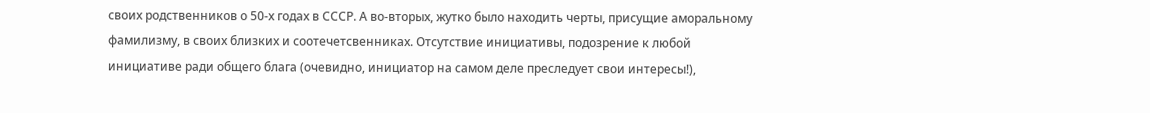своих родственников о 50-х годах в СССР. А во-вторых, жутко было находить черты, присущие аморальному фамилизму, в своих близких и соотечетсвенниках. Отсутствие инициативы, подозрение к любой инициативе ради общего блага (очевидно, инициатор на самом деле преследует свои интересы!),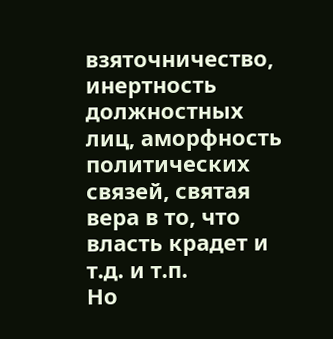взяточничество, инертность должностных лиц, аморфность политических связей, святая вера в то, что власть крадет и т.д. и т.п.
Но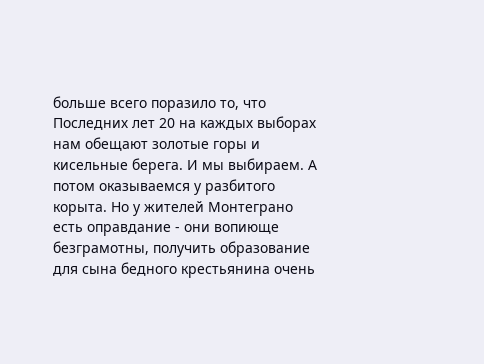больше всего поразило то, что
Последних лет 20 на каждых выборах нам обещают золотые горы и кисельные берега. И мы выбираем. А потом оказываемся у разбитого корыта. Но у жителей Монтеграно есть оправдание - они вопиюще безграмотны, получить образование для сына бедного крестьянина очень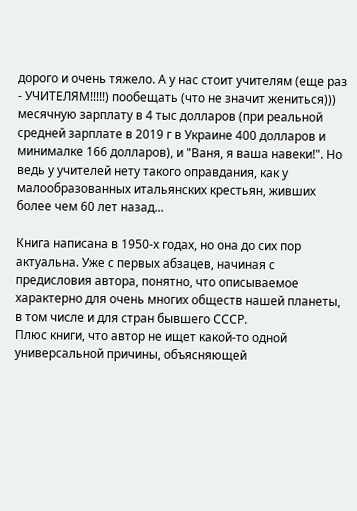дорого и очень тяжело. А у нас стоит учителям (еще раз - УЧИТЕЛЯМ!!!!!) пообещать (что не значит жениться))) месячную зарплату в 4 тыс долларов (при реальной средней зарплате в 2019 г в Украине 400 долларов и минималке 166 долларов), и "Ваня, я ваша навеки!". Но ведь у учителей нету такого оправдания, как у малообразованных итальянских крестьян, живших более чем 60 лет назад...

Книга написана в 1950-х годах, но она до сих пор актуальна. Уже с первых абзацев, начиная с предисловия автора, понятно, что описываемое характерно для очень многих обществ нашей планеты, в том числе и для стран бывшего СССР.
Плюс книги, что автор не ищет какой-то одной универсальной причины, объясняющей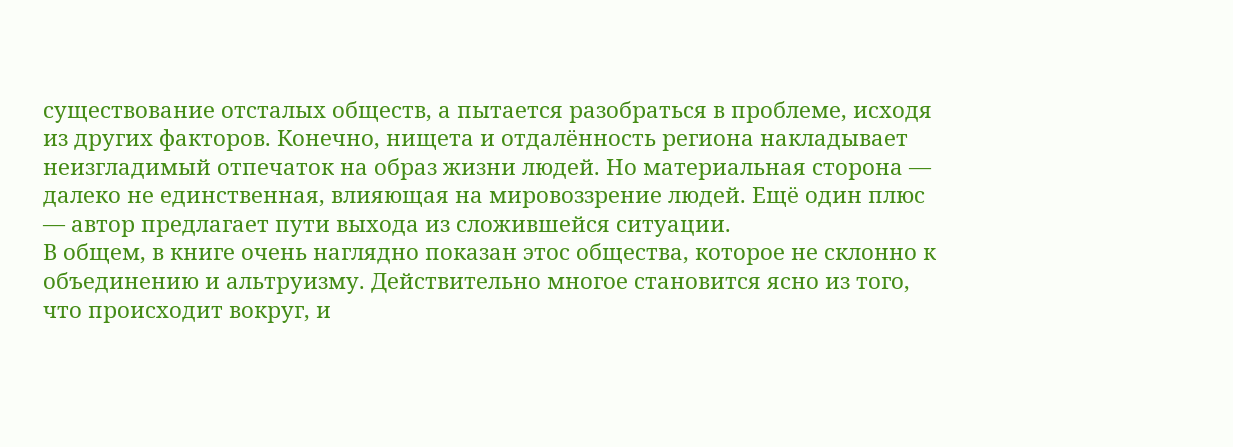существование отсталых обществ, а пытается разобраться в проблеме, исходя из других факторов. Конечно, нищета и отдалённость региона накладывает неизгладимый отпечаток на образ жизни людей. Но материальная сторона — далеко не единственная, влияющая на мировоззрение людей. Ещё один плюс — автор предлагает пути выхода из сложившейся ситуации.
В общем, в книге очень наглядно показан этос общества, которое не склонно к объединению и альтруизму. Действительно многое становится ясно из того, что происходит вокруг, и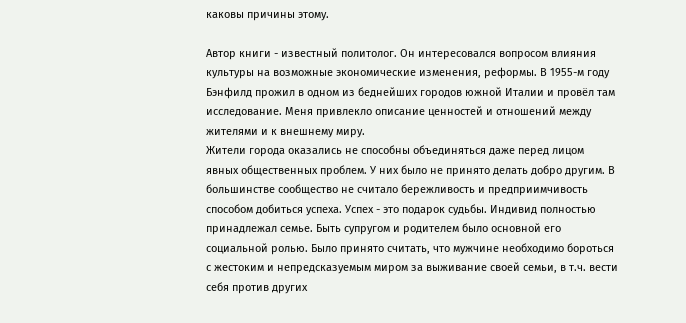каковы причины этому.

Автор книги - известный политолог. Он интересовался вопросом влияния культуры на возможные экономические изменения, реформы. В 1955-м году Бэнфилд прожил в одном из беднейших городов южной Италии и провёл там исследование. Меня привлекло описание ценностей и отношений между жителями и к внешнему миру.
Жители города оказались не способны объединяться даже перед лицом явных общественных проблем. У них было не принято делать добро другим. В большинстве сообщество не считало бережливость и предприимчивость способом добиться успеха. Успех - это подарок судьбы. Индивид полностью принадлежал семье. Быть супругом и родителем было основной его социальной ролью. Было принято считать, что мужчине необходимо бороться с жестоким и непредсказуемым миром за выживание своей семьи, в т.ч. вести себя против других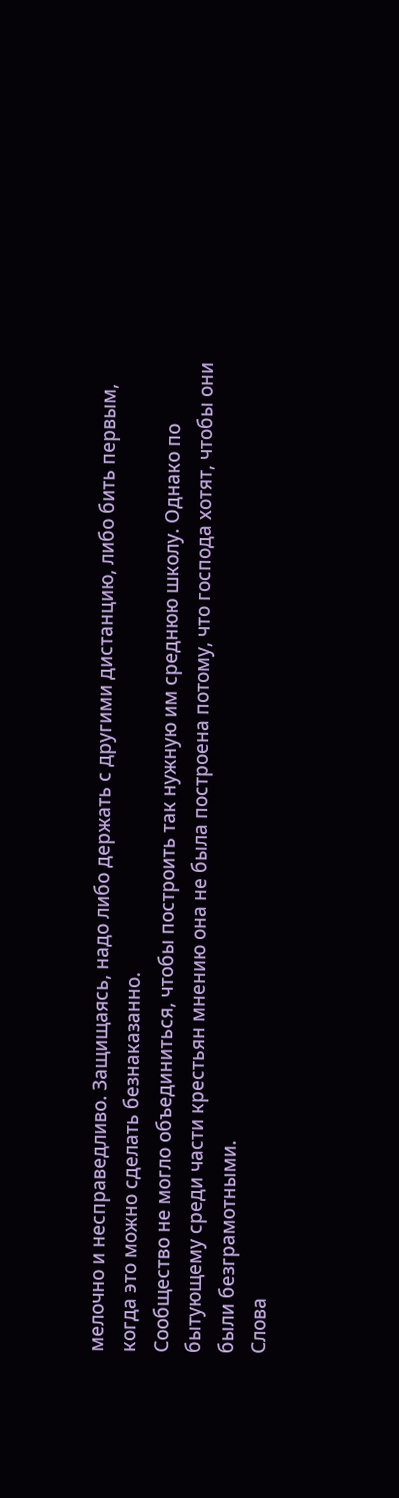мелочно и несправедливо. Защищаясь, надо либо держать с другими дистанцию, либо бить первым, когда это можно сделать безнаказанно.
Сообщество не могло объединиться, чтобы построить так нужную им среднюю школу. Однако по бытующему среди части крестьян мнению она не была построена потому, что господа хотят, чтобы они были безграмотными.
Слова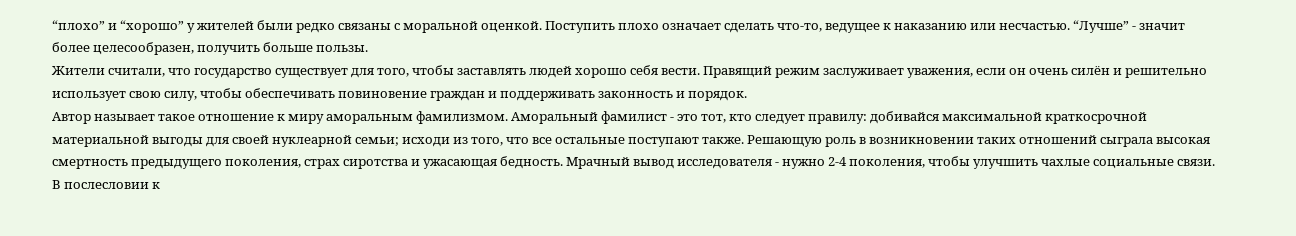“плохо” и “хорошо” у жителей были редко связаны с моральной оценкой. Поступить плохо означает сделать что-то, ведущее к наказанию или несчастью. “Лучше” - значит более целесообразен, получить больше пользы.
Жители считали, что государство существует для того, чтобы заставлять людей хорошо себя вести. Правящий режим заслуживает уважения, если он очень силён и решительно использует свою силу, чтобы обеспечивать повиновение граждан и поддерживать законность и порядок.
Автор называет такое отношение к миру аморальным фамилизмом. Аморальный фамилист - это тот, кто следует правилу: добивайся максимальной краткосрочной материальной выгоды для своей нуклеарной семьи; исходи из того, что все остальные поступают также. Решающую роль в возникновении таких отношений сыграла высокая смертность предыдущего поколения, страх сиротства и ужасающая бедность. Мрачный вывод исследователя - нужно 2-4 поколения, чтобы улучшить чахлые социальные связи.
В послесловии к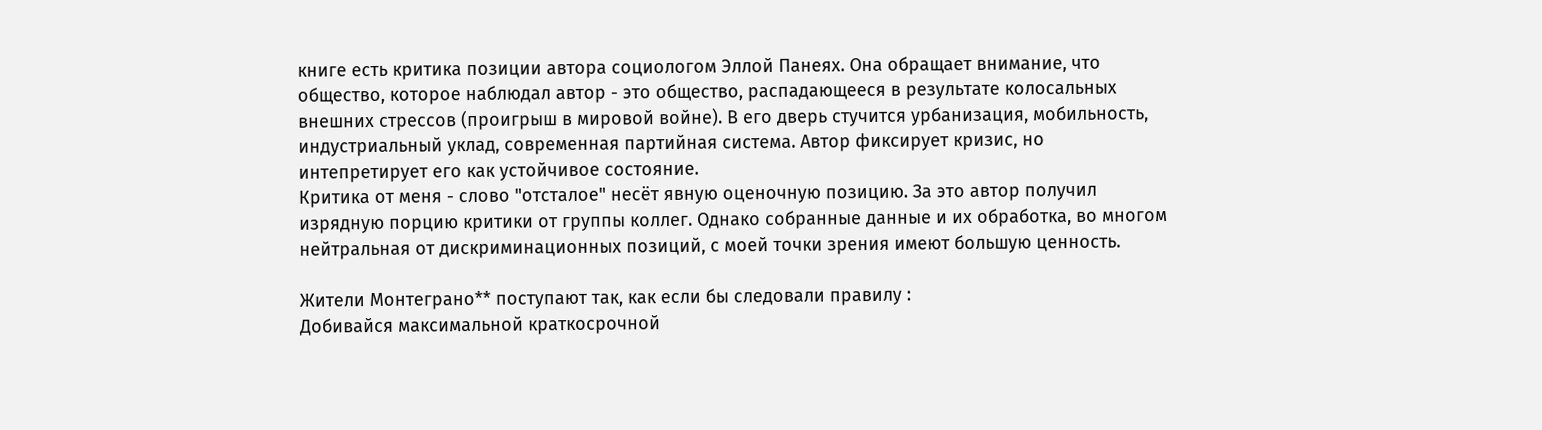книге есть критика позиции автора социологом Эллой Панеях. Она обращает внимание, что общество, которое наблюдал автор - это общество, распадающееся в результате колосальных внешних стрессов (проигрыш в мировой войне). В его дверь стучится урбанизация, мобильность, индустриальный уклад, современная партийная система. Автор фиксирует кризис, но интепретирует его как устойчивое состояние.
Критика от меня - слово "отсталое" несёт явную оценочную позицию. За это автор получил изрядную порцию критики от группы коллег. Однако собранные данные и их обработка, во многом нейтральная от дискриминационных позиций, с моей точки зрения имеют большую ценность.

Жители Монтеграно** поступают так, как если бы следовали правилу :
Добивайся максимальной краткосрочной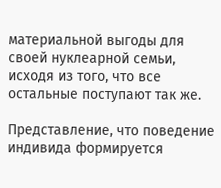материальной выгоды для своей нуклеарной семьи, исходя из того, что все остальные поступают так же.

Представление, что поведение индивида формируется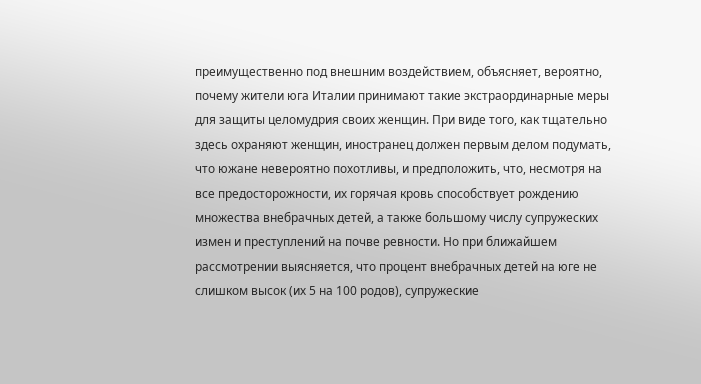преимущественно под внешним воздействием, объясняет, вероятно, почему жители юга Италии принимают такие экстраординарные меры для защиты целомудрия своих женщин. При виде того, как тщательно здесь охраняют женщин, иностранец должен первым делом подумать, что южане невероятно похотливы, и предположить, что, несмотря на все предосторожности, их горячая кровь способствует рождению множества внебрачных детей, а также большому числу супружеских измен и преступлений на почве ревности. Но при ближайшем рассмотрении выясняется, что процент внебрачных детей на юге не слишком высок (их 5 на 100 родов), супружеские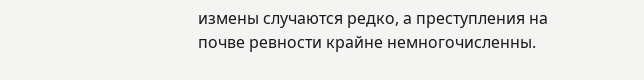измены случаются редко, а преступления на почве ревности крайне немногочисленны.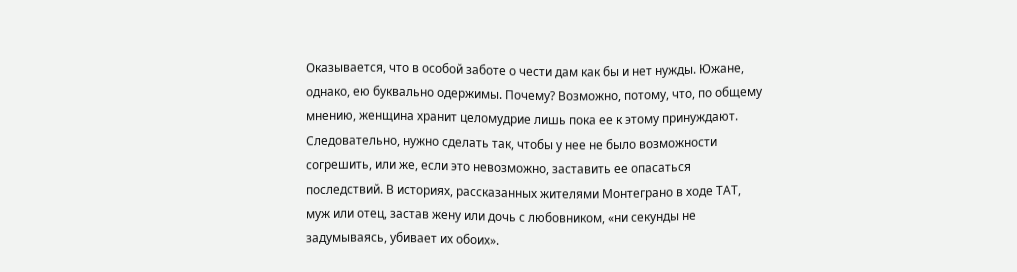Оказывается, что в особой заботе о чести дам как бы и нет нужды. Южане, однако, ею буквально одержимы. Почему? Возможно, потому, что, по общему мнению, женщина хранит целомудрие лишь пока ее к этому принуждают. Следовательно, нужно сделать так, чтобы у нее не было возможности согрешить, или же, если это невозможно, заставить ее опасаться последствий. В историях, рассказанных жителями Монтеграно в ходе ТАТ, муж или отец, застав жену или дочь с любовником, «ни секунды не задумываясь, убивает их обоих».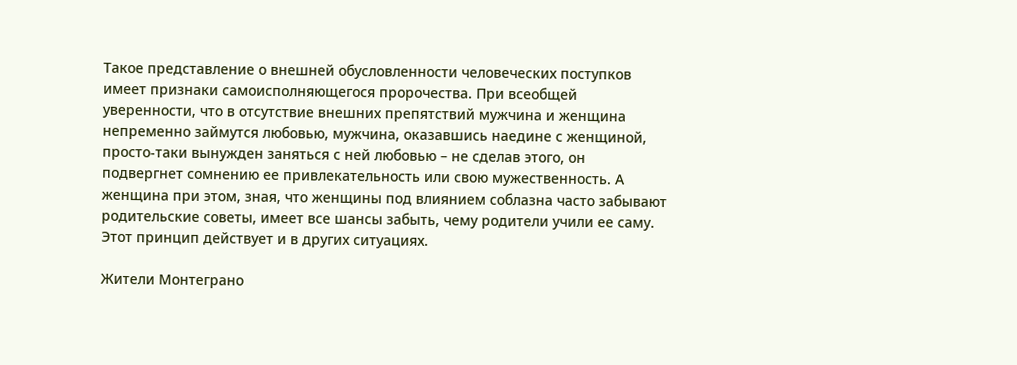Такое представление о внешней обусловленности человеческих поступков имеет признаки самоисполняющегося пророчества. При всеобщей уверенности, что в отсутствие внешних препятствий мужчина и женщина непременно займутся любовью, мужчина, оказавшись наедине с женщиной, просто-таки вынужден заняться с ней любовью – не сделав этого, он подвергнет сомнению ее привлекательность или свою мужественность. А женщина при этом, зная, что женщины под влиянием соблазна часто забывают родительские советы, имеет все шансы забыть, чему родители учили ее саму. Этот принцип действует и в других ситуациях.

Жители Монтеграно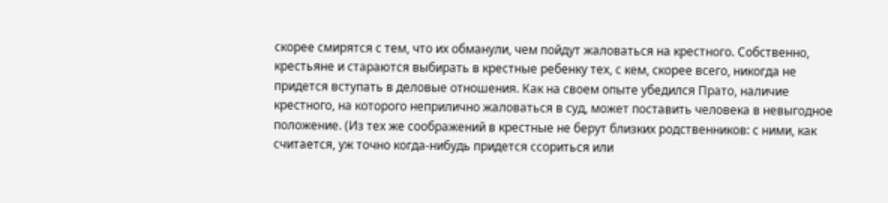скорее смирятся с тем, что их обманули, чем пойдут жаловаться на крестного. Собственно, крестьяне и стараются выбирать в крестные ребенку тех, с кем, скорее всего, никогда не придется вступать в деловые отношения. Как на своем опыте убедился Прато, наличие крестного, на которого неприлично жаловаться в суд, может поставить человека в невыгодное положение. (Из тех же соображений в крестные не берут близких родственников: с ними, как считается, уж точно когда-нибудь придется ссориться или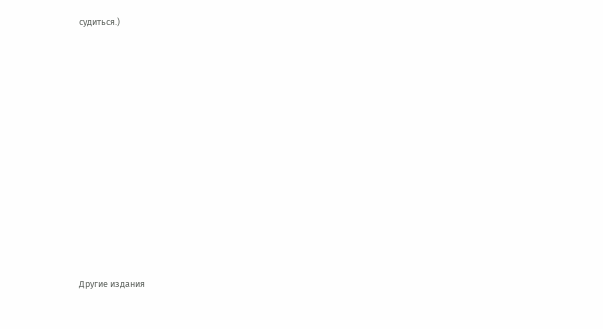судиться.)


















Другие издания